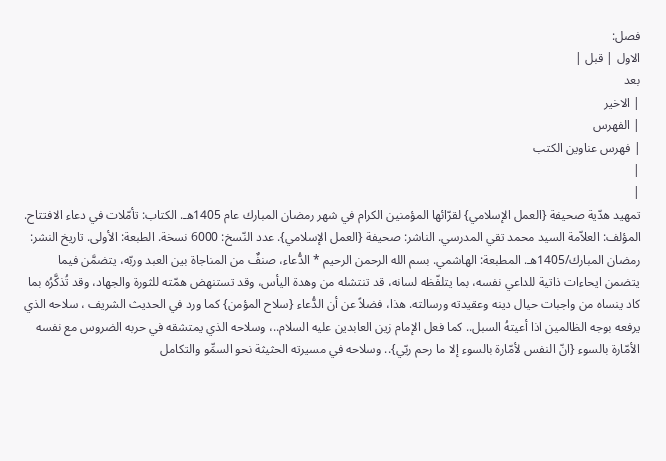فصل:
الاول | قبل |
بعد
| الاخير
| الفهرس
| فهرس عناوين الكتب
|
|
تمهيد هدّية صحيفة {العمل الإسلامي} لقرّائها المؤمنين الكرام في شهر رمضان المبارك عام 1405هـ. الكتاب: تأمّلات في دعاء الافتتاح. المؤلف: العلاّمة السيد محمد تقي المدرسي. الناشر: صحيفة {العمل الإسلامي}. عدد النّسخ: 6000 نسخة. الطبعة: الأولى. تاريخ النشر: رمضان المبارك/1405هـ. المطبعة: الهاشمي. بسم الله الرحمن الرحيم * الدُّعاء، صنفٌ من المناجاة بين العبد وربّه، يتضمَّن فيما يتضمن ايحاءات ذاتية للداعي نفسه، بما يتلفّظه لسانه، قد تنتشله من وهدة اليأس، وقد تستنهض همّته للثورة والجهاد، وقد تُذكَّرُه بما كاد ينساه من واجبات حيال دينه وعقيدته ورسالته. هذا، فضلاً عن أن الدُّعاء {سلاح المؤمن} كما ورد في الحديث الشريف ، سلاحه الذي يرفعه بوجه الظالمين اذا أعيتهُ السبل.. كما فعل الإمام زين العابدين عليه السلام..، وسلاحه الذي يمتشقه في حربه الضروس مع نفسه الأمّارة بالسوء {انّ النفس لأمّارة بالسوء إلا ما رحم ربّي}.. وسلاحه في مسيرته الحثيثة نحو السمِّو والتكامل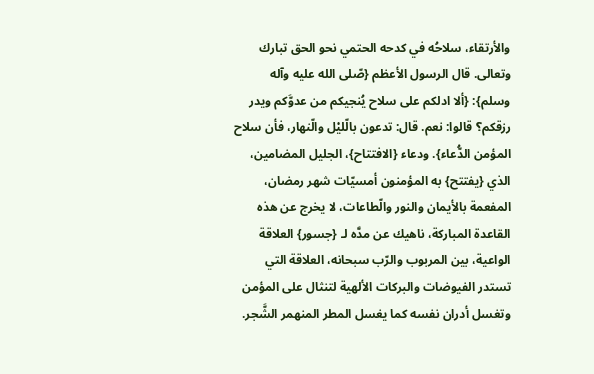والأرتقاء، سلاحُه في كدحه الحتمي نحو الحق تبارك وتعالى. قال الرسول الأعظم {صّلى الله عليه وآله وسلم}: {ألا ادلكم على سلاح يُنجيكم من عدوَّكم ويدر رزقكم؟ قالوا: نعم. قال: تدعون بالّليْل والّنهار، فأن سلاح المؤمن الدُّعاء}. ودعاء {الافتتاح}، الجليل المضامين، الذي {يفتتح} به المؤمنون أمسيّات شهر رمضان، المفعمة بالأيمان والنور والّطاعات، لا يخرج عن هذه القاعدة المباركة، ناهيك عن مدَّه لـ {جسور} العلاقة الواعية، بين المربوب والرّب سبحانه، العلاقة التي تستدر الفيوضات والبركات الألهية لتنثال على المؤمن وتغسل أدران نفسه كما يغسل المطر المنهمر الشَّجر.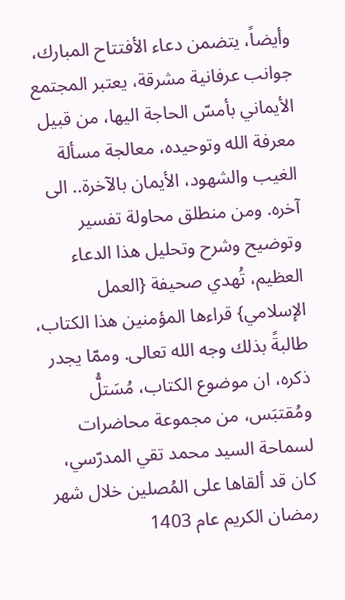وأيضاً، يتضمن دعاء الأفتتاح المبارك، جوانب عرفانية مشرقة، يعتبر المجتمع الأيماني بأمسّ الحاجة اليها، من قبيل معرفة الله وتوحيده، معالجة مسألة الغيب والشهود، الأيمان بالآخرة.. الى آخره. ومن منطلق محاولة تفسير وتوضيح وشرح وتحليل هذا الدعاء العظيم، تُهدي صحيفة {العمل الإسلامي} قراءها المؤمنين هذا الكتاب، طالبةً بذلك وجه الله تعالى. وممّا يجدر ذكره، ان موضوع الكتاب، مُسَتلُّ ومُقتبَس، من مجموعة محاضرات لسماحة السيد محمد تقي المدرّسي، كان قد ألقاها على المُصلين خلال شهر رمضان الكريم عام 1403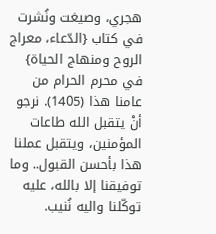هجري، وصيغت ونُشرت في كتاب {الدّعاء، معراج الروح ومنهاج الحياة} في محرم الحرام من عامنا هذا (1405). نرجو أنْ يتقبل الله طاعات المؤمنين، ويتقبل عملنا هذا بأحسن القبول.. وما توفيقنا إلا بالله، عليه توكّلنا واليه نُنيب.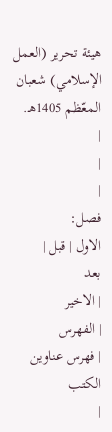هيئة تحرير (العمل الإسلامي) شعبان المعّظم 1405هـ.
|
|
|
فصل:
الاول | قبل |
بعد
| الاخير
| الفهرس
| فهرس عناوين الكتب
|